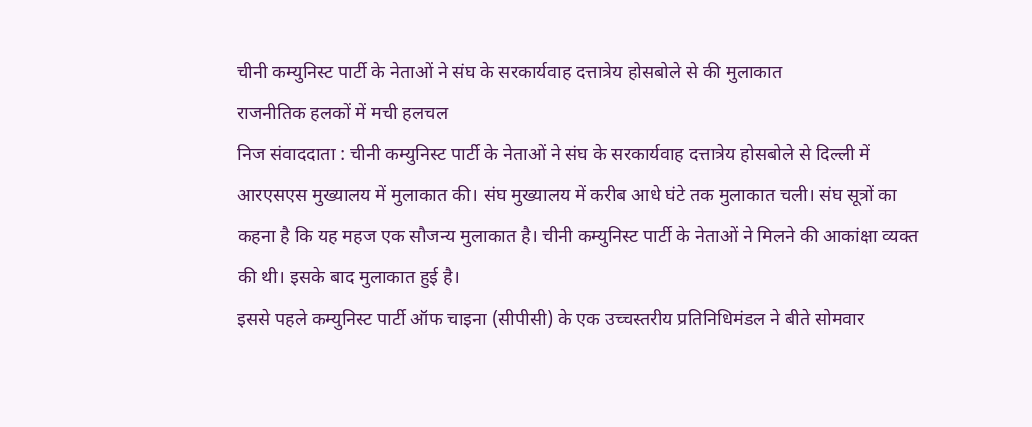चीनी कम्युनिस्ट पार्टी के नेताओं ने संघ के सरकार्यवाह दत्तात्रेय होसबोले से की मुलाकात
राजनीतिक हलकों में मची हलचल
निज संवाददाता : चीनी कम्युनिस्ट पार्टी के नेताओं ने संघ के सरकार्यवाह दत्तात्रेय होसबोले से दिल्ली में आरएसएस मुख्यालय में मुलाकात की। संघ मुख्यालय में करीब आधे घंटे तक मुलाकात चली। संघ सूत्रों का कहना है कि यह महज एक सौजन्य मुलाकात है। चीनी कम्युनिस्ट पार्टी के नेताओं ने मिलने की आकांक्षा व्यक्त की थी। इसके बाद मुलाकात हुई है।
इससे पहले कम्युनिस्ट पार्टी ऑफ चाइना (सीपीसी) के एक उच्चस्तरीय प्रतिनिधिमंडल ने बीते सोमवार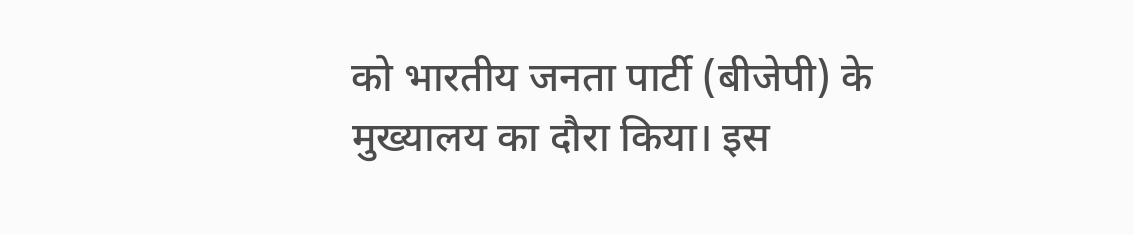को भारतीय जनता पार्टी (बीजेपी) के मुख्यालय का दौरा किया। इस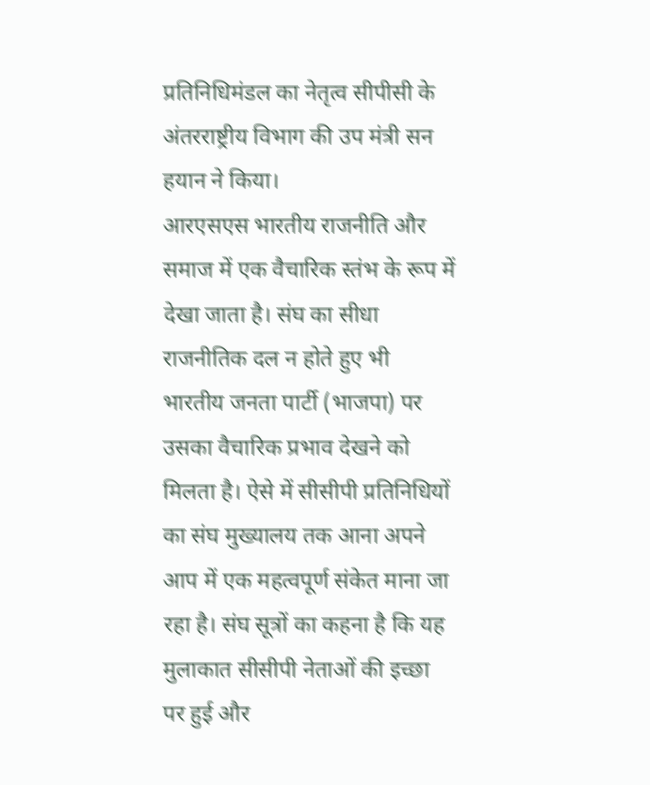प्रतिनिधिमंडल का नेतृत्व सीपीसी के अंतरराष्ट्रीय विभाग की उप मंत्री सन हयान ने किया।
आरएसएस भारतीय राजनीति और समाज में एक वैचारिक स्तंभ के रूप में देखा जाता है। संघ का सीधा राजनीतिक दल न होते हुए भी भारतीय जनता पार्टी (भाजपा) पर उसका वैचारिक प्रभाव देखने को मिलता है। ऐसे में सीसीपी प्रतिनिधियों का संघ मुख्यालय तक आना अपने आप में एक महत्वपूर्ण संकेत माना जा रहा है। संघ सूत्रों का कहना है कि यह मुलाकात सीसीपी नेताओं की इच्छा पर हुई और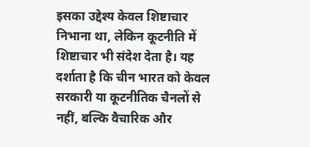इसका उद्देश्य केवल शिष्टाचार निभाना था, लेकिन कूटनीति में शिष्टाचार भी संदेश देता है। यह दर्शाता है कि चीन भारत को केवल सरकारी या कूटनीतिक चैनलों से नहीं, बल्कि वैचारिक और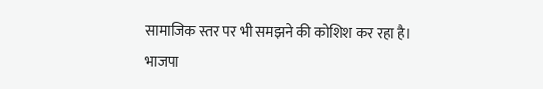सामाजिक स्तर पर भी समझने की कोशिश कर रहा है।
भाजपा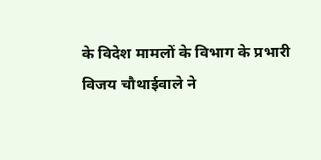के विदेश मामलों के विभाग के प्रभारी विजय चौथाईवाले ने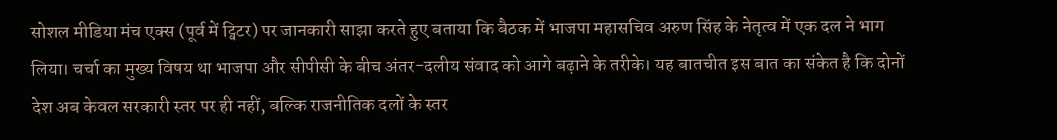सोशल मीडिया मंच एक्स (पूर्व में ट्विटर) पर जानकारी साझा करते हुए बताया कि बैठक में भाजपा महासचिव अरुण सिंह के नेतृत्व में एक दल ने भाग लिया। चर्चा का मुख्य विषय था भाजपा और सीपीसी के बीच अंतर-दलीय संवाद को आगे बढ़ाने के तरीके। यह बातचीत इस बात का संकेत है कि दोनों देश अब केवल सरकारी स्तर पर ही नहीं, बल्कि राजनीतिक दलों के स्तर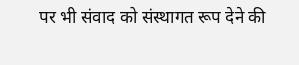पर भी संवाद को संस्थागत रूप देने की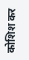कोशिश कर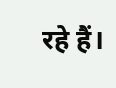रहे हैं।